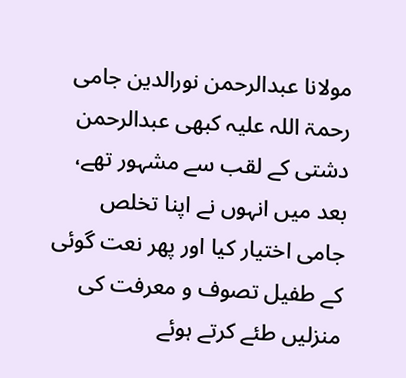مولانا عبدالرحمن نورالدین جامی رحمۃ اللہ علیہ کبھی عبدالرحمن دشتی کے لقب سے مشہور تھے، بعد میں انہوں نے اپنا تخلص جامی اختیار کیا اور پھر نعت گوئی کے طفیل تصوف و معرفت کی منزلیں طئے کرتے ہوئے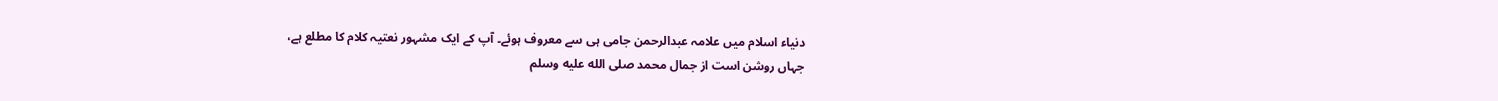دنیاء اسلام میں علامہ عبدالرحمن جامی ہی سے معروف ہوئے۔ آپ کے ایک مشہور نعتیہ کلام کا مطلع ہے،
جہاں روشن است از جمال محمد صلى الله عليه وسلم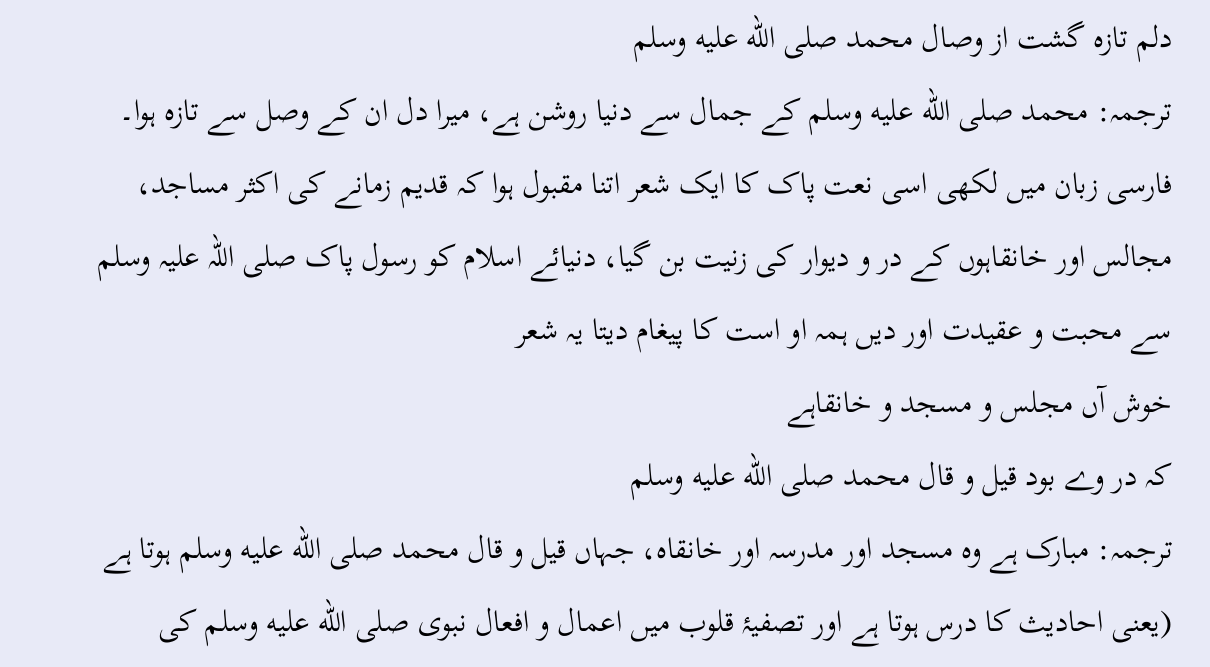دلم تازہ گشت از وصال محمد صلى الله عليه وسلم
ترجمہ: محمد صلى الله عليه وسلم کے جمال سے دنیا روشن ہے، میرا دل ان کے وصل سے تازہ ہوا۔
فارسی زبان میں لکھی اسی نعت پاک کا ایک شعر اتنا مقبول ہوا کہ قدیم زمانے کی اکثر مساجد، مجالس اور خانقاہوں کے در و دیوار کی زنیت بن گیا، دنیائے اسلام کو رسول پاک صلی اللہ علیہ وسلم سے محبت و عقیدت اور دیں ہمہ او است کا پیغام دیتا یہ شعر
خوش آں مجلس و مسجد و خانقاہے
کہ در وے بود قیل و قال محمد صلى الله عليه وسلم
ترجمہ: مبارک ہے وہ مسجد اور مدرسہ اور خانقاہ، جہاں قیل و قال محمد صلى الله عليه وسلم ہوتا ہے (یعنی احادیث کا درس ہوتا ہے اور تصفیۂ قلوب میں اعمال و افعال نبوی صلى الله عليه وسلم کی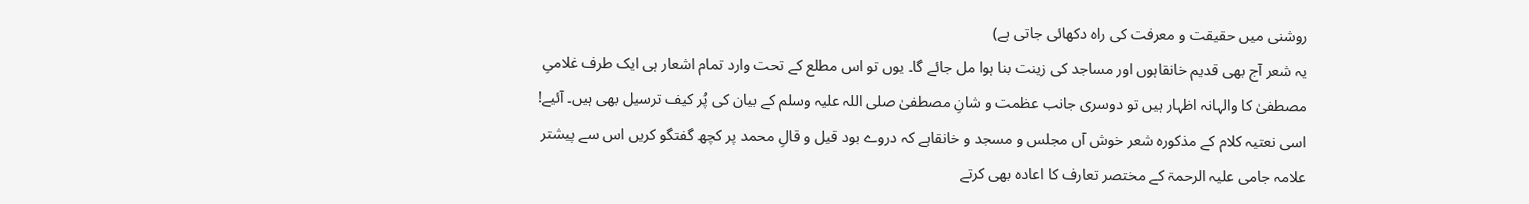روشنی میں حقیقت و معرفت کی راہ دکھائی جاتی ہے)
یہ شعر آج بھی قدیم خانقاہوں اور مساجد کی زینت بنا ہوا مل جائے گا۔ یوں تو اس مطلع کے تحت وارد تمام اشعار ہی ایک طرف غلامیِ مصطفیٰ کا والہانہ اظہار ہیں تو دوسری جانب عظمت و شانِ مصطفیٰ صلی اللہ علیہ وسلم کے بیان کی پُر کیف ترسیل بھی ہیں۔ آئیے! اسی نعتیہ کلام کے مذکورہ شعر خوش آں مجلس و مسجد و خانقاہے کہ دروے بود قیل و قالِ محمد پر کچھ گفتگو کریں اس سے پیشتر علامہ جامی علیہ الرحمۃ کے مختصر تعارف کا اعادہ بھی کرتے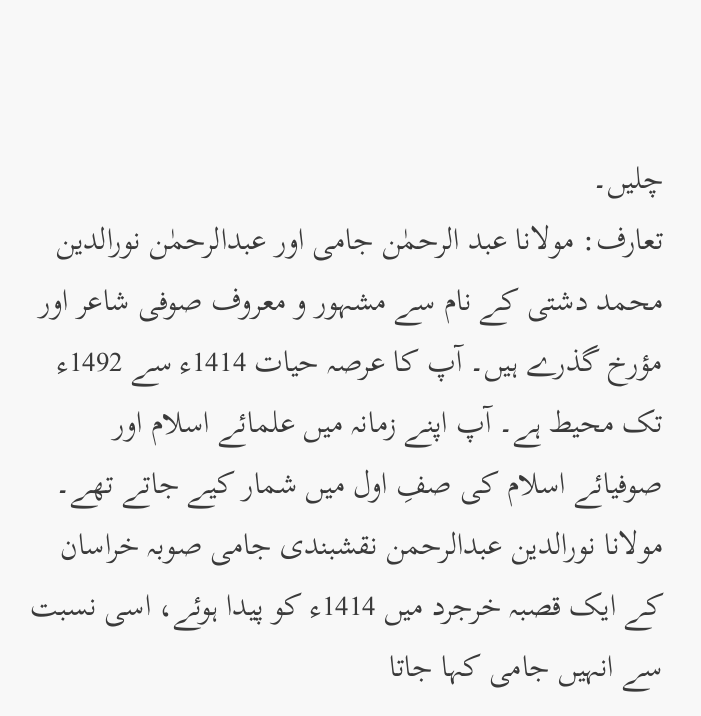چلیں۔
تعارف: مولانا عبد الرحمٰن جامی اور عبدالرحمٰن نورالدین محمد دشتی کے نام سے مشہور و معروف صوفی شاعر اور مؤرخ گذرے ہیں۔ آپ کا عرصہ حیات 1414ء سے 1492ء تک محیط ہے۔ آپ اپنے زمانہ میں علمائے اسلام اور صوفیائے اسلام کی صفِ اول میں شمار کیے جاتے تھے۔
مولانا نورالدین عبدالرحمن نقشبندی جامی صوبہ خراسان کے ایک قصبہ خرجرد میں 1414ء کو پیدا ہوئے، اسی نسبت سے انہیں جامی کہا جاتا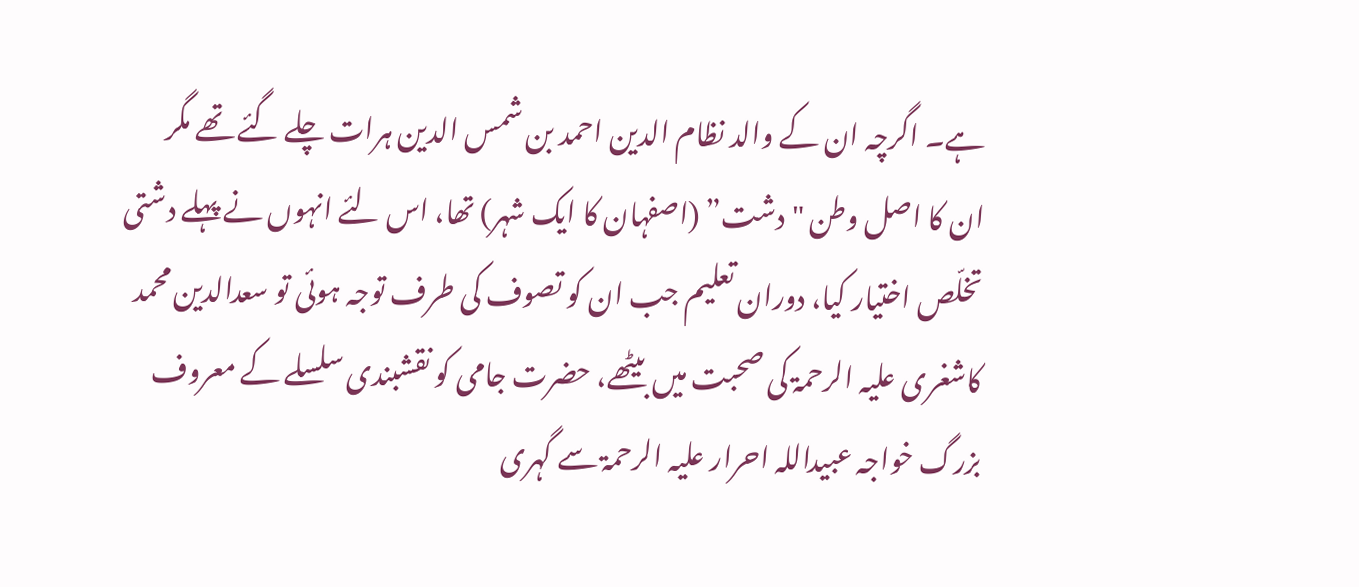ہے۔ اگرچہ ان کے والد نظام الدین احمد بن شمس الدین ہرات چلے گئے تھے مگر ان کا اصل وطن "دشت” (اصفہان کا ایک شہر) تھا، اس لئے انہوں نے پہلے دشتی تخلّص اختیار کیا، دوران تعلیم جب ان کو تصوف کی طرف توجہ ہوئی تو سعدالدین محمد کاشغری علیہ الرحمۃ کی صحبت میں بیٹھے، حضرت جامی کو نقشبندی سلسلے کے معروف بزرگ خواجہ عبیداللہ احرار علیہ الرحمۃ سے گہری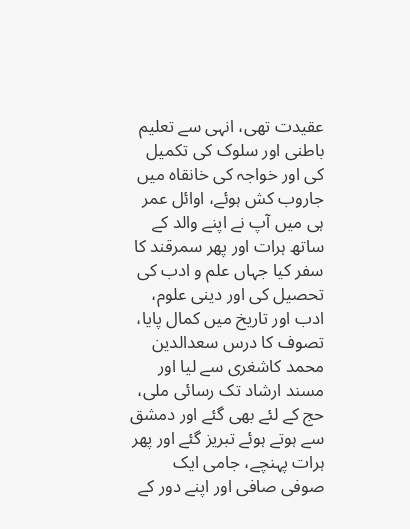عقیدت تھی، انہی سے تعلیم باطنی اور سلوک کی تکمیل کی اور خواجہ کی خانقاہ میں جاروب کش ہوئے، اوائل عمر ہی میں آپ نے اپنے والد کے ساتھ ہرات اور پھر سمرقند کا سفر کیا جہاں علم و ادب کی تحصیل کی اور دینی علوم، ادب اور تاریخ میں کمال پایا، تصوف کا درس سعدالدین محمد کاشغری سے لیا اور مسند ارشاد تک رسائی ملی، حج کے لئے بھی گئے اور دمشق سے ہوتے ہوئے تبریز گئے اور پھر ہرات پہنچے، جامی ایک صوفی صافی اور اپنے دور کے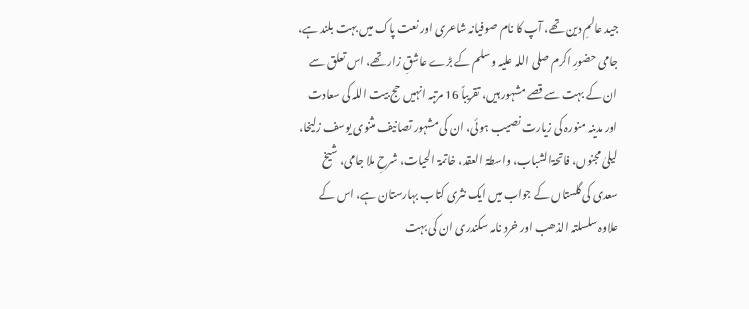جید عالمِ دین تھے، آپ کا نام صوفیانہ شاعری اور نعت پاک میں بہت بلند ہے، جامی حضورِ اکرم صلی اللہ علیہ وسلم کے بڑے عاشقِ زار تھے، اس تعلق سے ان کے بہت سے قصے مشہور ہیں، تقریباً 16 مرتبہ انہیں حج بیت اللہ کی سعادت اور مدینہ منورہ کی زیارت نصیب ہوئی، ان کی مشہور تصانیف مثنوی یوسف زلیخا، لیلیٰ مجنوں، فاتحۃالشباب، واسطۃ العقد، خاتمۃ الحیات، شرحِ ملا جامی، شیخ سعدی کی گلستاں کے جواب میں ایک نثری کتاب بہارستان ہے، اس کے علاوہ سلسلتہ الذھب اور خرد نامہ سکندری ان کی بہت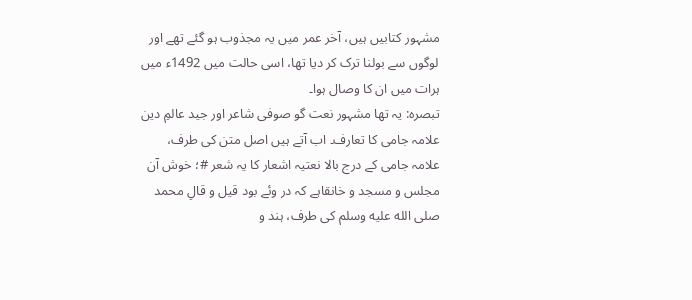مشہور کتابیں ہیں، آخر عمر میں یہ مجذوب ہو گئے تھے اور لوگوں سے بولنا ترک کر دیا تھا، اسی حالت میں 1492ء میں ہرات میں ان کا وصال ہوا۔
تبصرہ: یہ تھا مشہور نعت گو صوفی شاعر اور جید عالمِ دین علامہ جامی کا تعارف۔ اب آتے ہیں اصل متن کی طرف، علامہ جامی کے درج بالا نعتیہ اشعار کا یہ شعر #؛ خوش آن مجلس و مسجد و خانقاہے کہ در وئے بود قیل و قالِ محمد صلى الله عليه وسلم کی طرف، ہند و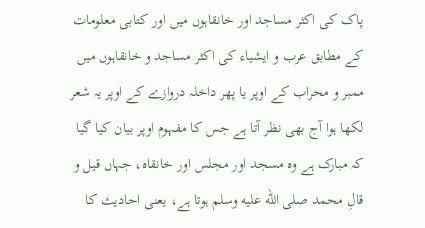پاک کی اکثر مساجد اور خانقاہوں میں اور کتابی معلومات کے مطابق عرب و ایشیاء کی اکثر مساجد و خانقاہوں میں ممبر و محراب کے اوپر یا پھر داخلہ دروازے کے اوپر یہ شعر لکھا ہوا آج بھی نظر آتا ہے جس کا مفہوم اوپر بیان کیا گیا کہ مبارک ہے وہ مسجد اور مجلس اور خانقاہ، جہاں قیل و قالِ محمد صلى الله عليه وسلم ہوتا ہے، یعنی احادیث کا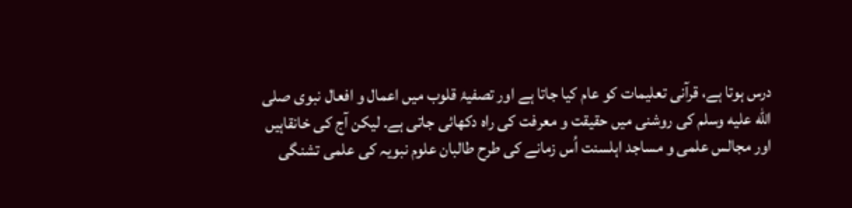درس ہوتا ہے، قرآنی تعلیمات کو عام کیا جاتا ہے اور تصفیۂ قلوب میں اعمال و افعال نبوی صلى الله عليه وسلم کی روشنی میں حقیقت و معرفت کی راہ دکھائی جاتی ہے۔ لیکن آج کی خانقاہیں اور مجالس علمی و مساجد اہلسنت اُس زمانے کی طرح طالبان علوم نبویہ کی علمی تشنگی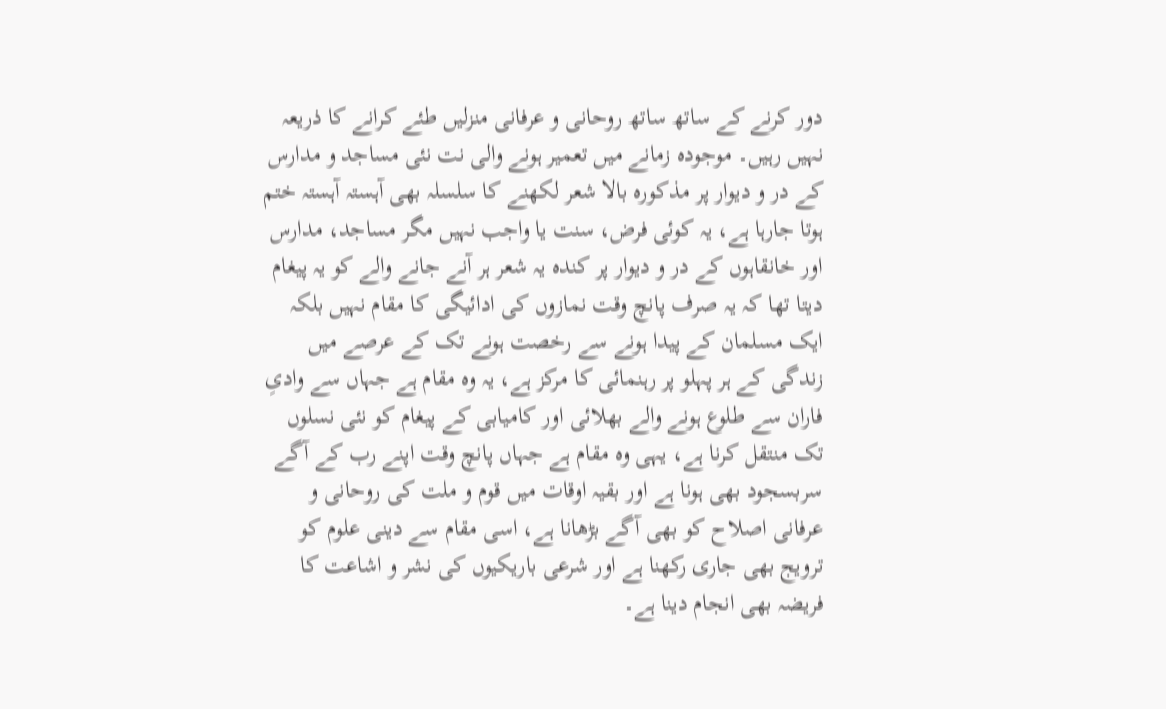دور کرنے کے ساتھ ساتھ روحانی و عرفانی منزلیں طئے کرانے کا ذریعہ نہیں رہیں۔ موجودہ زمانے میں تعمیر ہونے والی نت نئی مساجد و مدارس کے در و دیوار پر مذکورہ بالا شعر لکھنے کا سلسلہ بھی آہستہ آہستہ ختم ہوتا جارہا ہے، یہ کوئی فرض، سنت یا واجب نہیں مگر مساجد، مدارس اور خانقاہوں کے در و دیوار پر کندہ یہ شعر ہر آنے جانے والے کو یہ پیغام دیتا تھا کہ یہ صرف پانچ وقت نمازوں کی ادائیگی کا مقام نہیں بلکہ ایک مسلمان کے پیدا ہونے سے رخصت ہونے تک کے عرصے میں زندگی کے ہر پہلو پر رہنمائی کا مرکز ہے، یہ وہ مقام ہے جہاں سے وادیِ فاران سے طلوع ہونے والے بھلائی اور کامیابی کے پیغام کو نئی نسلوں تک منتقل کرنا ہے، یہی وہ مقام ہے جہاں پانچ وقت اپنے رب کے آگے سربسجود بھی ہونا ہے اور بقیہ اوقات میں قوم و ملت کی روحانی و عرفانی اصلاح کو بھی آگے بڑھانا ہے، اسی مقام سے دینی علوم کو ترویج بھی جاری رکھنا ہے اور شرعی باریکیوں کی نشر و اشاعت کا فریضہ بھی انجام دینا ہے۔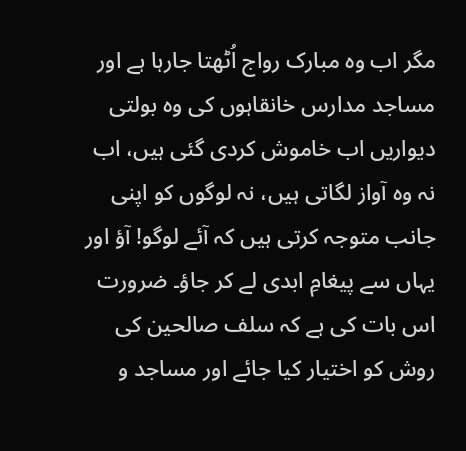مگر اب وہ مبارک رواج اُٹھتا جارہا ہے اور مساجد مدارس خانقاہوں کی وہ بولتی دیواریں اب خاموش کردی گئی ہیں، اب نہ وہ آواز لگاتی ہیں، نہ لوگوں کو اپنی جانب متوجہ کرتی ہیں کہ آئے لوگو! آؤ اور یہاں سے پیغامِ ابدی لے کر جاؤ۔ ضرورت اس بات کی ہے کہ سلف صالحین کی روش کو اختیار کیا جائے اور مساجد و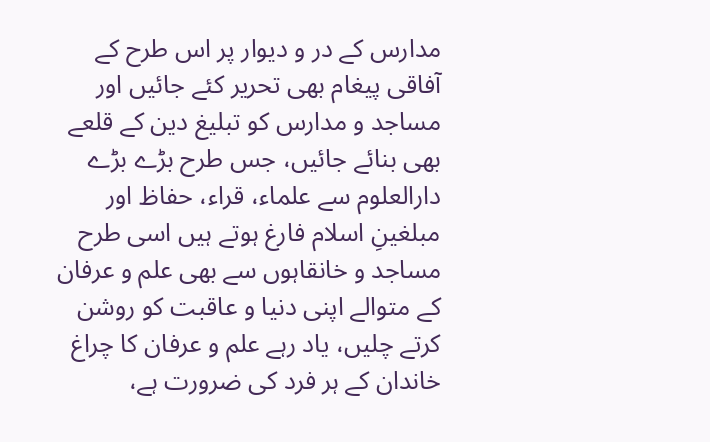مدارس کے در و دیوار پر اس طرح کے آفاقی پیغام بھی تحریر کئے جائیں اور مساجد و مدارس کو تبلیغ دین کے قلعے بھی بنائے جائیں، جس طرح بڑے بڑے دارالعلوم سے علماء، قراء، حفاظ اور مبلغینِ اسلام فارغ ہوتے ہیں اسی طرح مساجد و خانقاہوں سے بھی علم و عرفان کے متوالے اپنی دنیا و عاقبت کو روشن کرتے چلیں، یاد رہے علم و عرفان کا چراغ خاندان کے ہر فرد کی ضرورت ہے،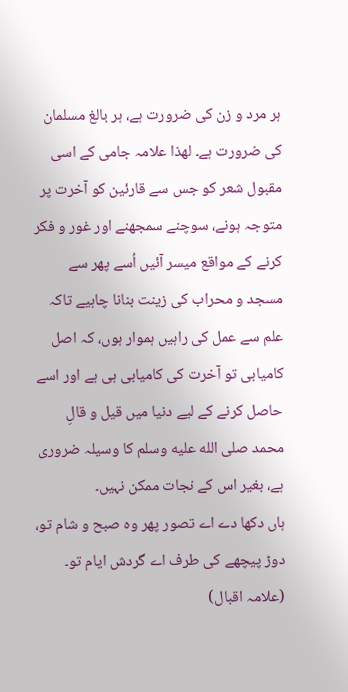ہر مرد و زن کی ضرورت ہے، ہر بالغ مسلمان کی ضرورت ہے۔ لھذا علامہ جامی کے اسی مقبول شعر کو جس سے قارئین کو آخرت پر متوجہ ہونے، سوچنے سمجھنے اور غور و فکر کرنے کے مواقع میسر آئیں اُسے پھر سے مسجد و محراب کی زینت بنانا چاہیے تاکہ علم سے عمل کی راہیں ہموار ہوں، کہ اصل کامیابی تو آخرت کی کامیابی ہی ہے اور اسے حاصل کرنے کے لیے دنیا میں قیل و قالِ محمد صلى الله عليه وسلم کا وسیلہ ضروری ہے، بغیر اس کے نجات ممکن نہیں۔
ہاں دکھا دے اے تصور پھر وہ صبح و شام تو،
دوڑ پیچھے کی طرف اے گردش ایام تو۔
(علامہ اقبال)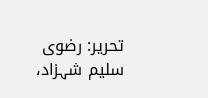تحریر: رضوی سلیم شہزاد،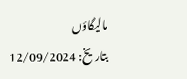مالیگاؤں
بتاریخ: 12/09/2024